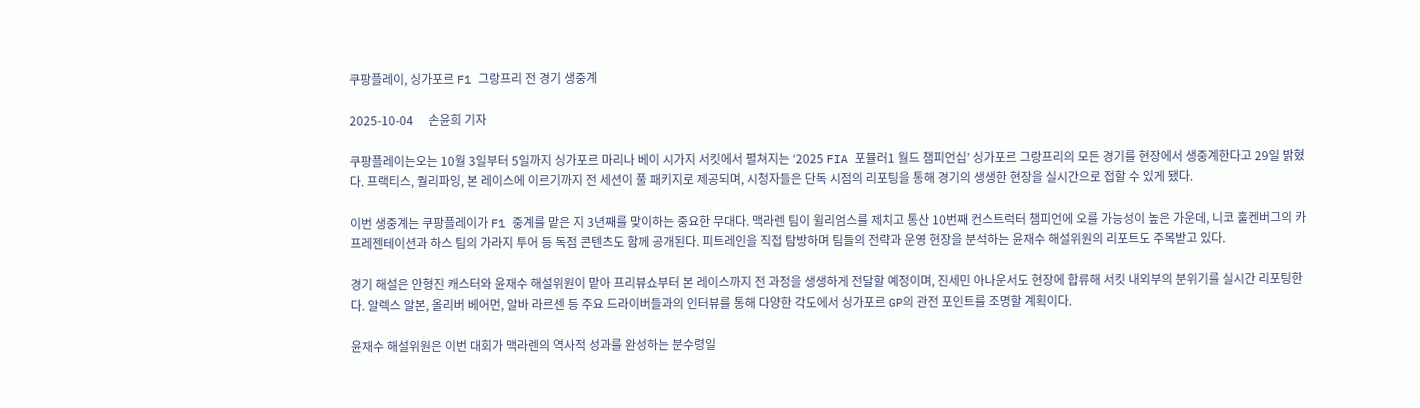쿠팡플레이, 싱가포르 F1 그랑프리 전 경기 생중계

2025-10-04     손윤희 기자

쿠팡플레이는오는 10월 3일부터 5일까지 싱가포르 마리나 베이 시가지 서킷에서 펼쳐지는 ‘2025 FIA 포뮬러1 월드 챔피언십’ 싱가포르 그랑프리의 모든 경기를 현장에서 생중계한다고 29일 밝혔다. 프랙티스, 퀄리파잉, 본 레이스에 이르기까지 전 세션이 풀 패키지로 제공되며, 시청자들은 단독 시점의 리포팅을 통해 경기의 생생한 현장을 실시간으로 접할 수 있게 됐다.

이번 생중계는 쿠팡플레이가 F1 중계를 맡은 지 3년째를 맞이하는 중요한 무대다. 맥라렌 팀이 윌리엄스를 제치고 통산 10번째 컨스트럭터 챔피언에 오를 가능성이 높은 가운데, 니코 훌켄버그의 카 프레젠테이션과 하스 팀의 가라지 투어 등 독점 콘텐츠도 함께 공개된다. 피트레인을 직접 탐방하며 팀들의 전략과 운영 현장을 분석하는 윤재수 해설위원의 리포트도 주목받고 있다.

경기 해설은 안형진 캐스터와 윤재수 해설위원이 맡아 프리뷰쇼부터 본 레이스까지 전 과정을 생생하게 전달할 예정이며, 진세민 아나운서도 현장에 합류해 서킷 내외부의 분위기를 실시간 리포팅한다. 알렉스 알본, 올리버 베어먼, 알바 라르센 등 주요 드라이버들과의 인터뷰를 통해 다양한 각도에서 싱가포르 GP의 관전 포인트를 조명할 계획이다.

윤재수 해설위원은 이번 대회가 맥라렌의 역사적 성과를 완성하는 분수령일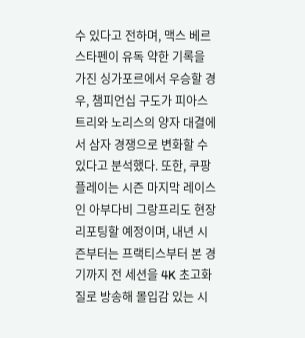수 있다고 전하며, 맥스 베르스타펜이 유독 약한 기록을 가진 싱가포르에서 우승할 경우, 챔피언십 구도가 피아스트리와 노리스의 양자 대결에서 삼자 경쟁으로 변화할 수 있다고 분석했다. 또한, 쿠팡플레이는 시즌 마지막 레이스인 아부다비 그랑프리도 현장 리포팅할 예정이며, 내년 시즌부터는 프랙티스부터 본 경기까지 전 세션을 4K 초고화질로 방송해 몰입감 있는 시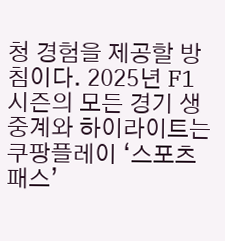청 경험을 제공할 방침이다. 2025년 F1 시즌의 모든 경기 생중계와 하이라이트는 쿠팡플레이 ‘스포츠 패스’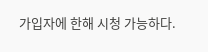가입자에 한해 시청 가능하다.